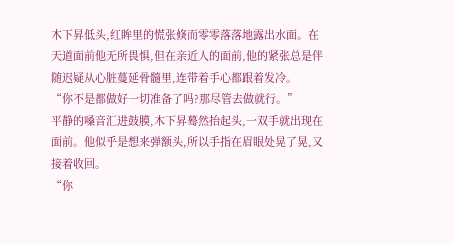木下昇低头,红眸里的慌张倏而零零落落地露出水面。在天道面前他无所畏惧,但在亲近人的面前,他的紧张总是伴随迟疑从心脏蔓延骨髓里,连带着手心都跟着发冷。
“你不是都做好一切准备了吗?那尽管去做就行。”
平静的嗓音汇进鼓膜,木下昇蓦然抬起头,一双手就出现在面前。他似乎是想来弹额头,所以手指在眉眼处晃了晃,又接着收回。
“你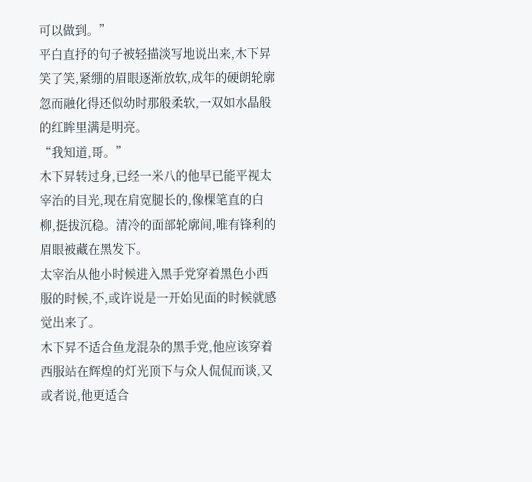可以做到。”
平白直抒的句子被轻描淡写地说出来,木下昇笑了笑,紧绷的眉眼逐渐放软,成年的硬朗轮廓忽而融化得还似幼时那般柔软,一双如水晶般的红眸里满是明亮。
“我知道,哥。”
木下昇转过身,已经一米八的他早已能平视太宰治的目光,现在肩宽腿长的,像棵笔直的白柳,挺拔沉稳。清冷的面部轮廓间,唯有锋利的眉眼被藏在黑发下。
太宰治从他小时候进入黑手党穿着黑色小西服的时候,不,或许说是一开始见面的时候就感觉出来了。
木下昇不适合鱼龙混杂的黑手党,他应该穿着西服站在辉煌的灯光顶下与众人侃侃而谈,又或者说,他更适合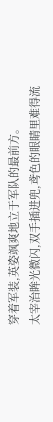穿着军装,英姿飒爽地立于军队的最前方。
太宰治眸光微闪,双手插进兜,鸢色的眼睛里难得流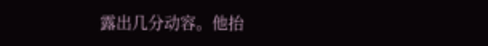露出几分动容。他抬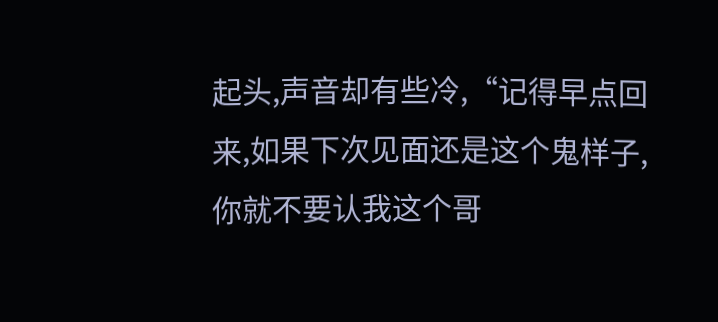起头,声音却有些冷,“记得早点回来,如果下次见面还是这个鬼样子,你就不要认我这个哥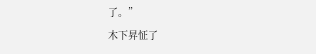了。”
木下昇怔了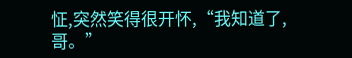怔,突然笑得很开怀,“我知道了,哥。”